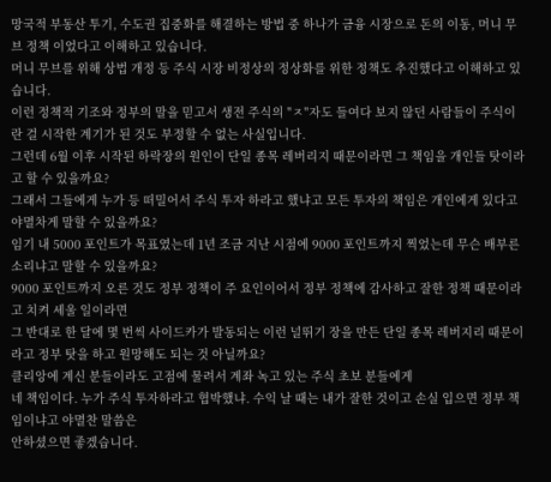망국적 부동산 투기, 수도권 집중화를 해결하는 방법 중 하나가 금융 시장으로 돈의 이동, 머니 무브 정책 이었다고 이해하고 있습니다.
머니 무브를 위해 상법 개정 등 주식 시장 비정상의 정상화를 위한 정책도 추진했다고 이해하고 있습니다.
이런 정책적 기조와 정부의 말을 믿고서 생전 주식의 "ㅈ"자도 들여다 보지 않던 사람들이 주식이란 걸 시작한 계기가 된 것도 부정할 수 없는 사실입니다.
그런데 6월 이후 시작된 하락장의 원인이 단일 종목 레버리지 때문이라면 그 책임을 개인들 탓이라고 할 수 있을까요?
그래서 그들에게 누가 등 떠밀어서 주식 투자 하라고 했냐고 모든 투자의 책임은 개인에게 있다고 야멸차게 말할 수 있을까요?
임기 내 5000 포인트가 목표였는데 1년 조금 지난 시점에 9000 포인트까지 찍었는데 무슨 배부른 소리냐고 말할 수 있을까요?
9000 포인트까지 오른 것도 정부 정책이 주 요인이어서 정부 정책에 감사하고 잘한 정책 때문이라고 치켜 세울 일이라면
그 반대로 한 달에 몇 번씩 사이드카가 발동되는 이런 널뛰기 장을 만든 단일 종목 레버지리 때문이라고 정부 탓을 하고 원망해도 되는 것 아닐까요?
클리앙에 계신 분들이라도 고점에 물려서 계좌 녹고 있는 주식 초보 분들에게
네 책임이다. 누가 주식 투자하라고 협박했냐. 수익 날 때는 내가 잘한 것이고 손실 입으면 정부 책임이냐고 야멸찬 말씀은
안하셨으면 좋겠습니다.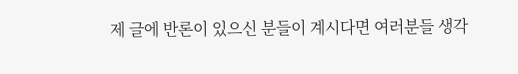제 글에 반론이 있으신 분들이 계시다면 여러분들 생각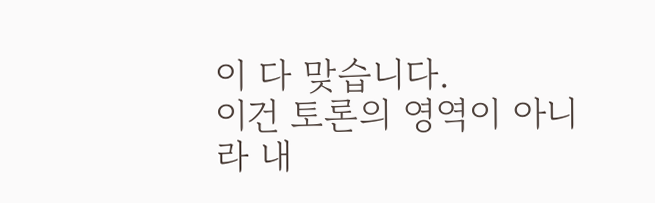이 다 맞습니다.
이건 토론의 영역이 아니라 내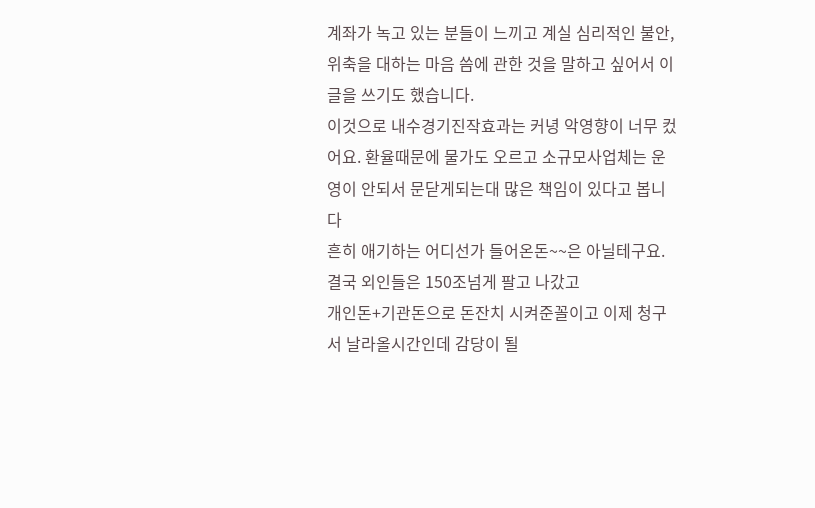계좌가 녹고 있는 분들이 느끼고 계실 심리적인 불안, 위축을 대하는 마음 씀에 관한 것을 말하고 싶어서 이 글을 쓰기도 했습니다.
이것으로 내수경기진작효과는 커녕 악영향이 너무 컸어요. 환율때문에 물가도 오르고 소규모사업체는 운영이 안되서 문닫게되는대 많은 책임이 있다고 봅니다
흔히 애기하는 어디선가 들어온돈~~은 아닐테구요.결국 외인들은 150조넘게 팔고 나갔고
개인돈+기관돈으로 돈잔치 시켜준꼴이고 이제 청구서 날라올시간인데 감당이 될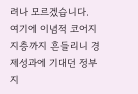려나 모르겠습니다.
여기에 이념적 코어지지층까지 흔들리니 경제성과에 기대던 정부 지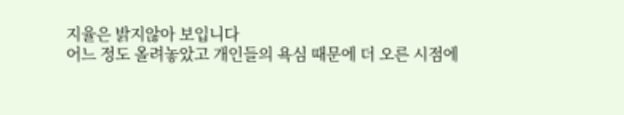지율은 밝지않아 보입니다
어느 정도 올려놓았고 개인들의 욕심 때문에 더 오른 시점에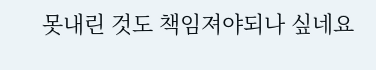못내린 것도 책임져야되나 싶네요